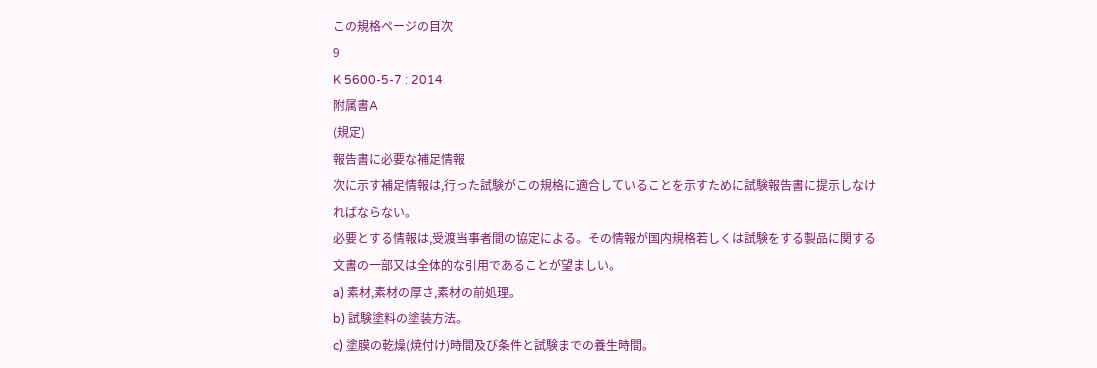この規格ページの目次
9
K 5600-5-7 : 2014
附属書A
(規定)
報告書に必要な補足情報
次に示す補足情報は,行った試験がこの規格に適合していることを示すために試験報告書に提示しなけ
ればならない。
必要とする情報は,受渡当事者間の協定による。その情報が国内規格若しくは試験をする製品に関する
文書の一部又は全体的な引用であることが望ましい。
a) 素材,素材の厚さ,素材の前処理。
b) 試験塗料の塗装方法。
c) 塗膜の乾燥(焼付け)時間及び条件と試験までの養生時間。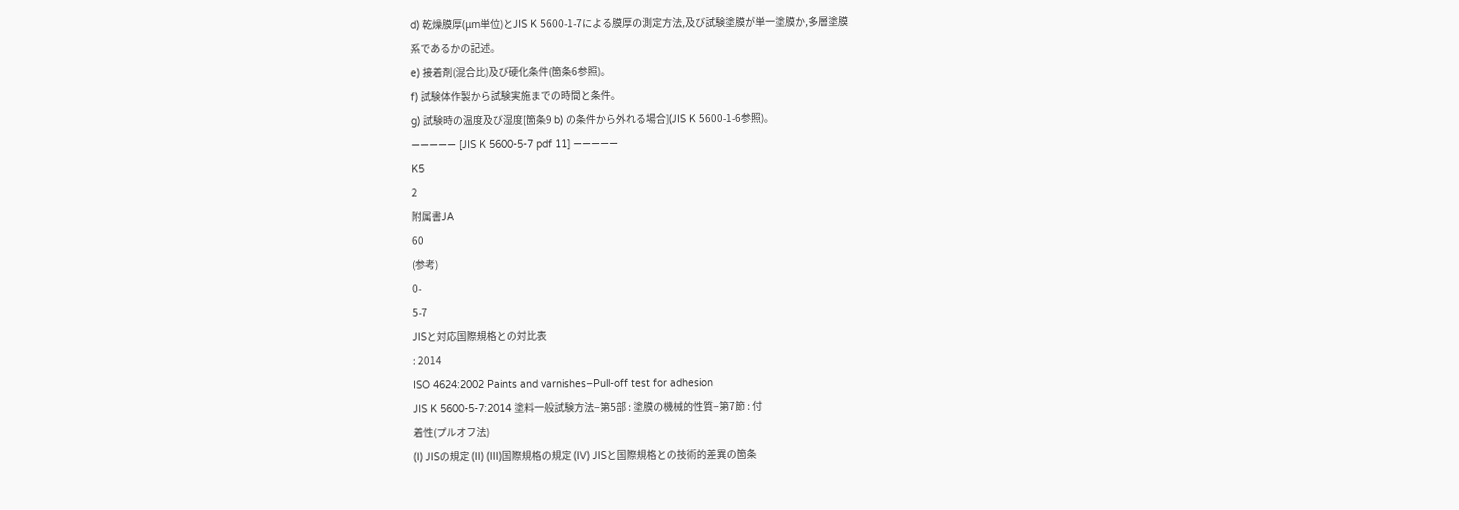d) 乾燥膜厚(μm単位)とJIS K 5600-1-7による膜厚の測定方法,及び試験塗膜が単一塗膜か,多層塗膜
系であるかの記述。
e) 接着剤(混合比)及び硬化条件(箇条6参照)。
f) 試験体作製から試験実施までの時間と条件。
g) 試験時の温度及び湿度[箇条9 b) の条件から外れる場合](JIS K 5600-1-6参照)。
――――― [JIS K 5600-5-7 pdf 11] ―――――
K5
2
附属書JA
60
(参考)
0-
5-7
JISと対応国際規格との対比表
: 2014
ISO 4624:2002 Paints and varnishes−Pull-off test for adhesion
JIS K 5600-5-7:2014 塗料一般試験方法−第5部 : 塗膜の機械的性質−第7節 : 付
着性(プルオフ法)
(I) JISの規定 (II) (III)国際規格の規定 (IV) JISと国際規格との技術的差異の箇条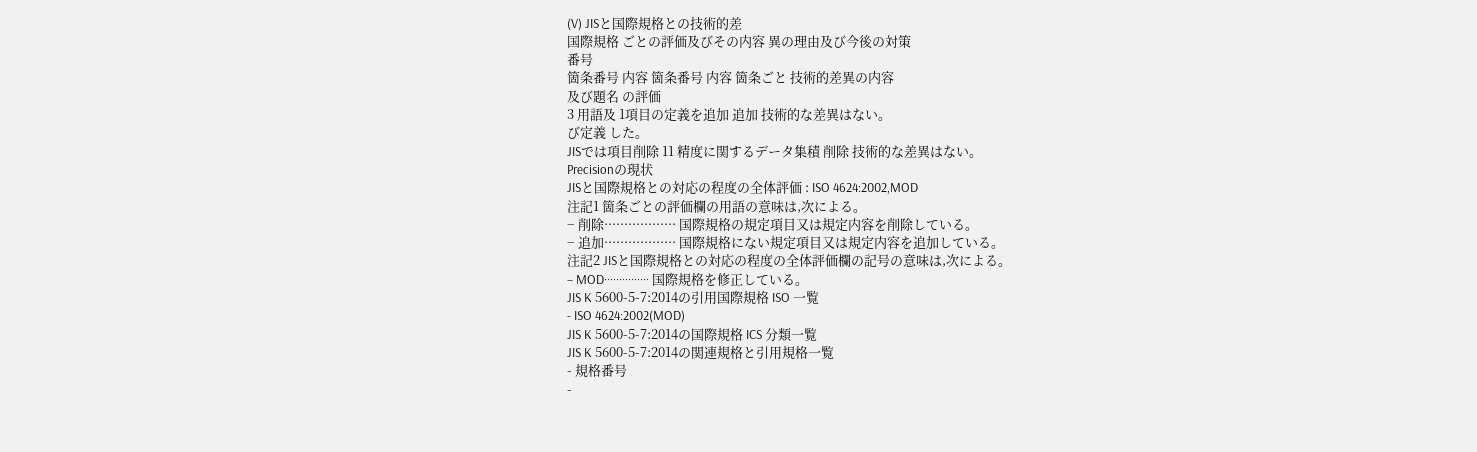(V) JISと国際規格との技術的差
国際規格 ごとの評価及びその内容 異の理由及び今後の対策
番号
箇条番号 内容 箇条番号 内容 箇条ごと 技術的差異の内容
及び題名 の評価
3 用語及 1項目の定義を追加 追加 技術的な差異はない。
び定義 した。
JISでは項目削除 11 精度に関するデータ集積 削除 技術的な差異はない。
Precisionの現状
JISと国際規格との対応の程度の全体評価 : ISO 4624:2002,MOD
注記1 箇条ごとの評価欄の用語の意味は,次による。
− 削除·················· 国際規格の規定項目又は規定内容を削除している。
− 追加·················· 国際規格にない規定項目又は規定内容を追加している。
注記2 JISと国際規格との対応の程度の全体評価欄の記号の意味は,次による。
− MOD··············· 国際規格を修正している。
JIS K 5600-5-7:2014の引用国際規格 ISO 一覧
- ISO 4624:2002(MOD)
JIS K 5600-5-7:2014の国際規格 ICS 分類一覧
JIS K 5600-5-7:2014の関連規格と引用規格一覧
- 規格番号
-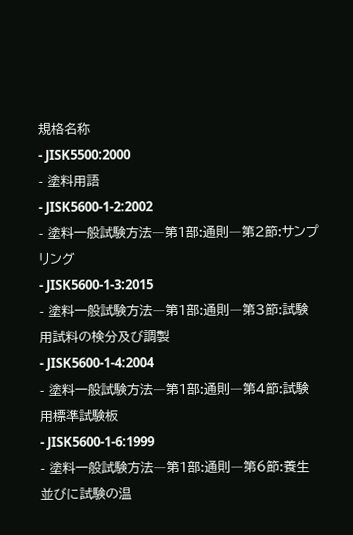規格名称
- JISK5500:2000
- 塗料用語
- JISK5600-1-2:2002
- 塗料一般試験方法―第1部:通則―第2節:サンプリング
- JISK5600-1-3:2015
- 塗料一般試験方法―第1部:通則―第3節:試験用試料の検分及び調製
- JISK5600-1-4:2004
- 塗料一般試験方法―第1部:通則―第4節:試験用標準試験板
- JISK5600-1-6:1999
- 塗料一般試験方法―第1部:通則―第6節:養生並びに試験の温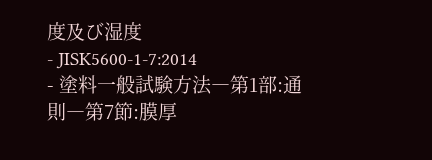度及び湿度
- JISK5600-1-7:2014
- 塗料一般試験方法―第1部:通則―第7節:膜厚